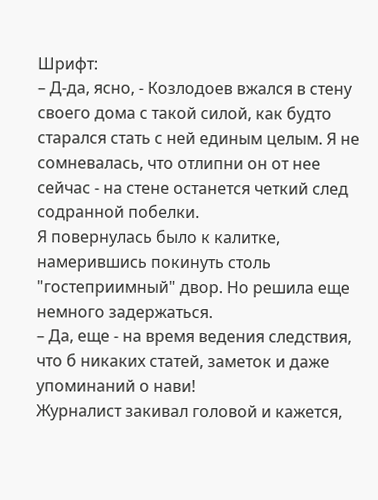Шрифт:
– Д-да, ясно, - Козлодоев вжался в стену своего дома с такой силой, как будто старался стать с ней единым целым. Я не сомневалась, что отлипни он от нее сейчас - на стене останется четкий след содранной побелки.
Я повернулась было к калитке, намерившись покинуть столь "гостеприимный" двор. Но решила еще немного задержаться.
– Да, еще - на время ведения следствия, что б никаких статей, заметок и даже упоминаний о нави!
Журналист закивал головой и кажется,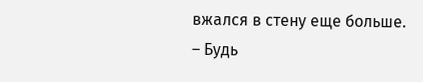вжался в стену еще больше.
– Будь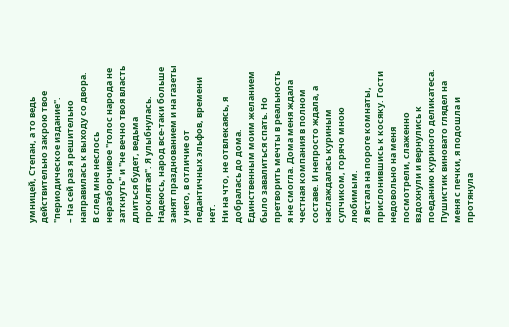умницей, Степан, а то ведь действительно закрою твое "периодическое издание".
– На сей раз я решительно направилась к выходу со двора. В след мне неслось неразборчивое "голос народа не заткнуть" и "не вечно твоя власть длиться будет, ведьма проклятая". Я улыбнулась. Надеюсь, народ все-таки больше занят празднованием и на газеты у него, в отличие от педантичных эльфов, времени нет.
Ни на что, не отвлекаясь, я добралась до дома. Единственным моим желанием было завалиться спать. Но претворить мечты в реальность я не смогла. Дома меня ждала честная компания в полном составе. И непросто ждала, а наслаждалась куриным супчиком, горячо мною любимым.
Я встала на пороге комнаты, прислонившись к косяку. Гости недовольно на меня посмотрели, слаженно вздохнули и вернулись к поеданию куриного деликатеса. Пушистик виновато глядел на меня с печки, я подошла и протянула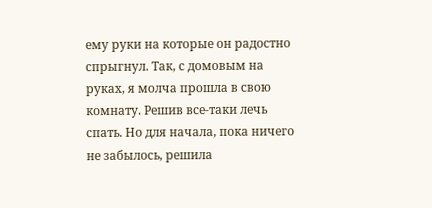ему руки на которые он радостно спрыгнул. Так, с домовым на руках, я молча прошла в свою комнату. Решив все-таки лечь спать. Но для начала, пока ничего не забылось, решила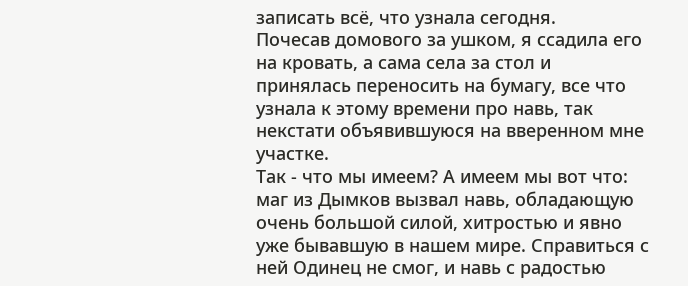записать всё, что узнала сегодня.
Почесав домового за ушком, я ссадила его на кровать, а сама села за стол и принялась переносить на бумагу, все что узнала к этому времени про навь, так некстати объявившуюся на вверенном мне участке.
Так - что мы имеем? А имеем мы вот что: маг из Дымков вызвал навь, обладающую очень большой силой, хитростью и явно уже бывавшую в нашем мире. Справиться с ней Одинец не смог, и навь с радостью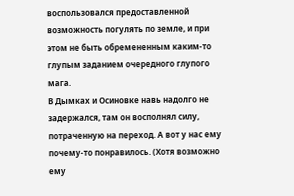воспользовался предоставленной возможность погулять по земле, и при этом не быть обремененным каким-то глупым заданием очередного глупого мага.
В Дымках и Осиновке навь надолго не задержался, там он восполнял силу, потраченную на переход. А вот у нас ему почему-то понравилось. (Хотя возможно ему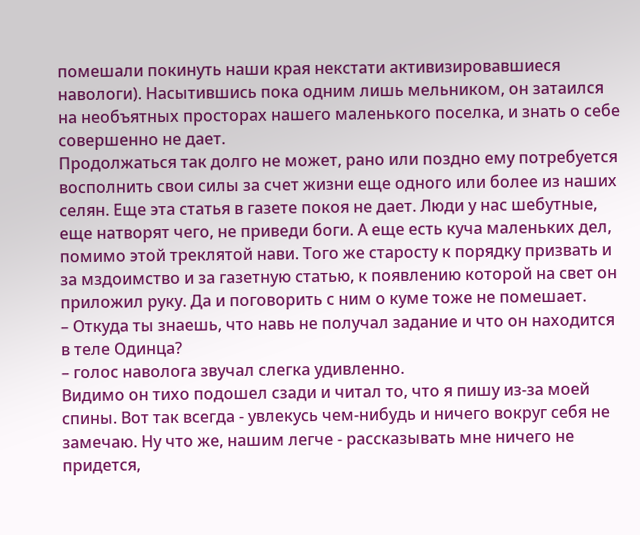помешали покинуть наши края некстати активизировавшиеся навологи). Насытившись пока одним лишь мельником, он затаился на необъятных просторах нашего маленького поселка, и знать о себе совершенно не дает.
Продолжаться так долго не может, рано или поздно ему потребуется восполнить свои силы за счет жизни еще одного или более из наших селян. Еще эта статья в газете покоя не дает. Люди у нас шебутные, еще натворят чего, не приведи боги. А еще есть куча маленьких дел, помимо этой треклятой нави. Того же старосту к порядку призвать и за мздоимство и за газетную статью, к появлению которой на свет он приложил руку. Да и поговорить с ним о куме тоже не помешает.
– Откуда ты знаешь, что навь не получал задание и что он находится в теле Одинца?
– голос наволога звучал слегка удивленно.
Видимо он тихо подошел сзади и читал то, что я пишу из-за моей спины. Вот так всегда - увлекусь чем-нибудь и ничего вокруг себя не замечаю. Ну что же, нашим легче - рассказывать мне ничего не придется,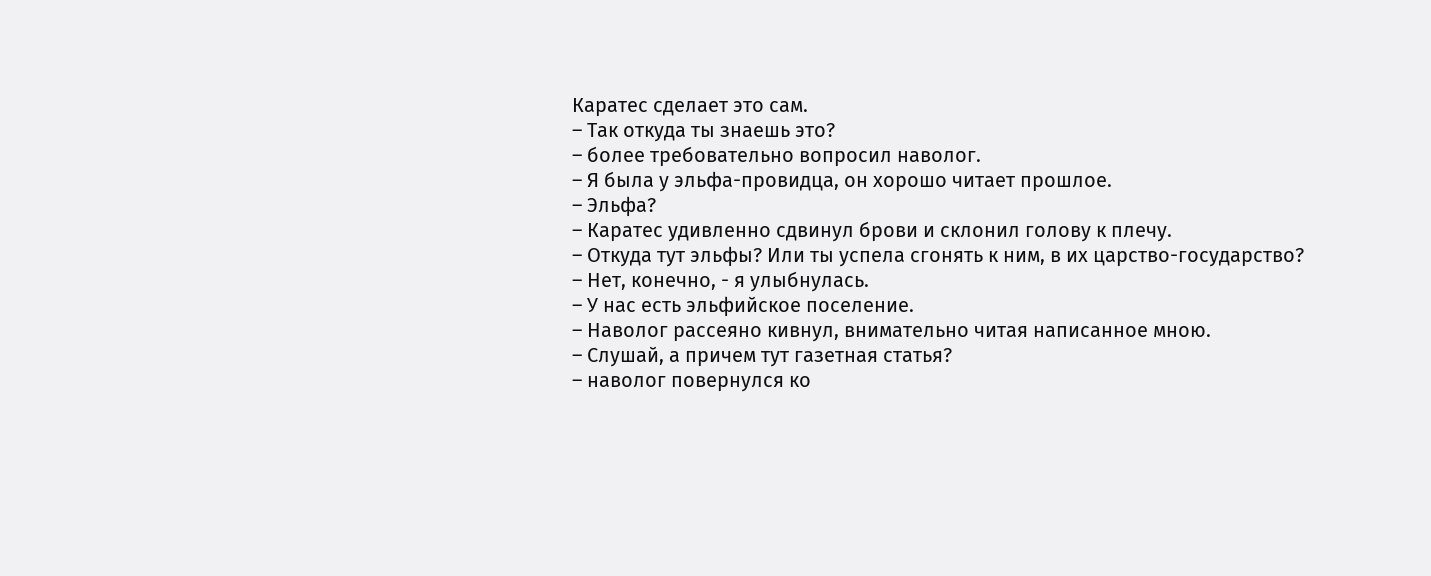Каратес сделает это сам.
– Так откуда ты знаешь это?
– более требовательно вопросил наволог.
– Я была у эльфа-провидца, он хорошо читает прошлое.
– Эльфа?
– Каратес удивленно сдвинул брови и склонил голову к плечу.
– Откуда тут эльфы? Или ты успела сгонять к ним, в их царство-государство?
– Нет, конечно, - я улыбнулась.
– У нас есть эльфийское поселение.
– Наволог рассеяно кивнул, внимательно читая написанное мною.
– Слушай, а причем тут газетная статья?
– наволог повернулся ко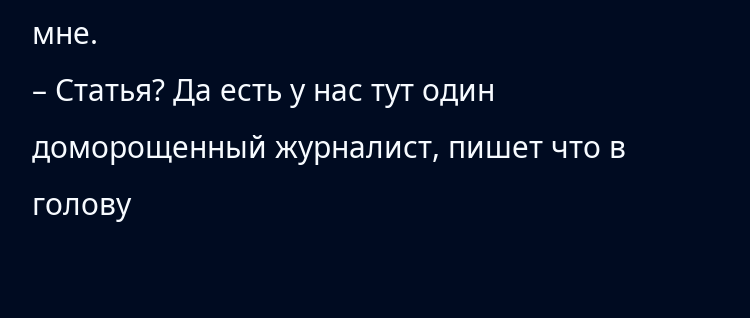мне.
– Статья? Да есть у нас тут один доморощенный журналист, пишет что в голову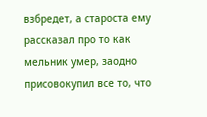взбредет, а староста ему рассказал про то как мельник умер, заодно присовокупил все то, что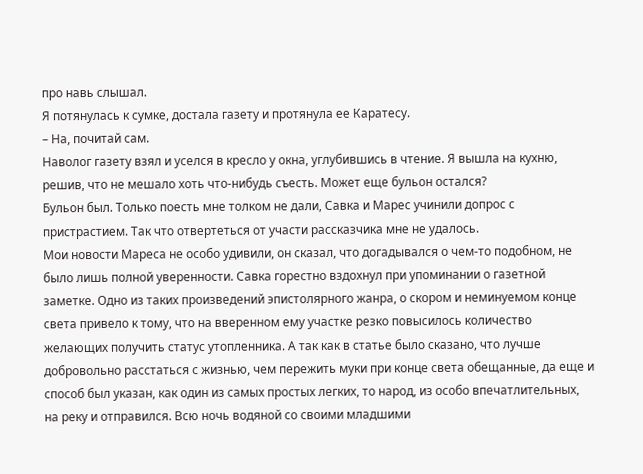про навь слышал.
Я потянулась к сумке, достала газету и протянула ее Каратесу.
– На, почитай сам.
Наволог газету взял и уселся в кресло у окна, углубившись в чтение. Я вышла на кухню, решив, что не мешало хоть что-нибудь съесть. Может еще бульон остался?
Бульон был. Только поесть мне толком не дали, Савка и Марес учинили допрос с пристрастием. Так что отвертеться от участи рассказчика мне не удалось.
Мои новости Мареса не особо удивили, он сказал, что догадывался о чем-то подобном, не было лишь полной уверенности. Савка горестно вздохнул при упоминании о газетной заметке. Одно из таких произведений эпистолярного жанра, о скором и неминуемом конце света привело к тому, что на вверенном ему участке резко повысилось количество желающих получить статус утопленника. А так как в статье было сказано, что лучше добровольно расстаться с жизнью, чем пережить муки при конце света обещанные, да еще и способ был указан, как один из самых простых легких, то народ, из особо впечатлительных, на реку и отправился. Всю ночь водяной со своими младшими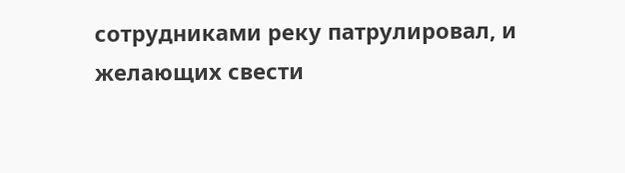сотрудниками реку патрулировал, и желающих свести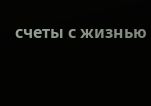счеты с жизнью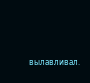вылавливал.